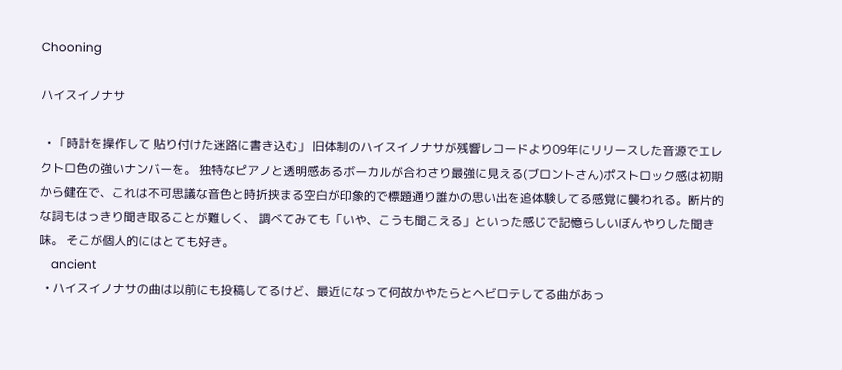Chooning

ハイスイノナサ

  • 「時計を操作して 貼り付けた迷路に書き込む」 旧体制のハイスイノナサが残響レコードより09年にリリースした音源でエレクトロ色の強いナンバーを。 独特なピアノと透明感あるボーカルが合わさり最強に見える(ブロントさん)ポストロック感は初期から健在で、これは不可思議な音色と時折挟まる空白が印象的で標題通り誰かの思い出を追体験してる感覚に襲われる。断片的な詞もはっきり聞き取ることが難しく、 調べてみても「いや、こうも聞こえる」といった感じで記憶らしいぼんやりした聞き味。 そこが個人的にはとても好き。
    ancient
  • ハイスイノナサの曲は以前にも投稿してるけど、最近になって何故かやたらとヘビロテしてる曲があっ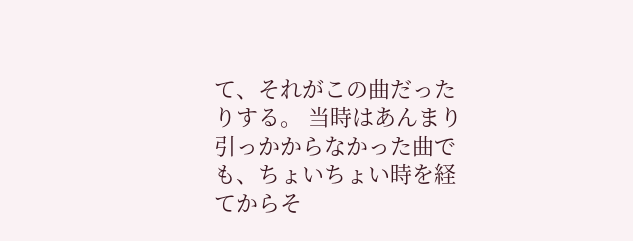て、それがこの曲だったりする。 当時はあんまり引っかからなかった曲でも、ちょいちょい時を経てからそ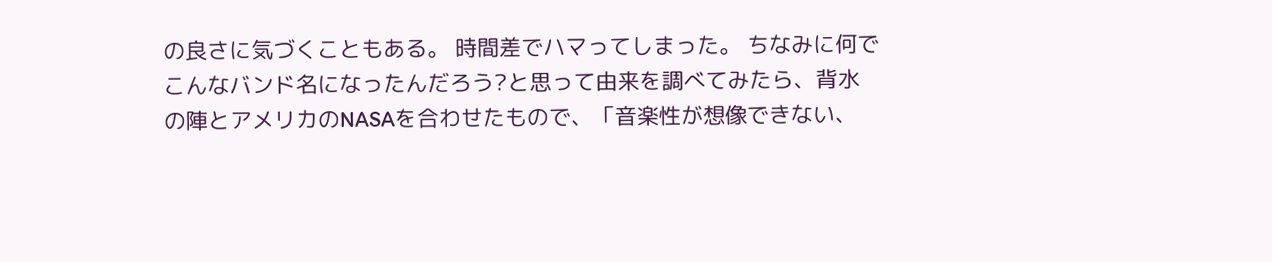の良さに気づくこともある。 時間差でハマってしまった。 ちなみに何でこんなバンド名になったんだろう?と思って由来を調べてみたら、背水の陣とアメリカのNASAを合わせたもので、「音楽性が想像できない、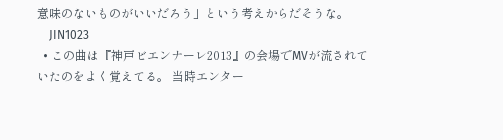意味のないものがいいだろう」という考えからだそうな。
    JIN1023
  • この曲は『神戸ビエンナーレ2013』の会場でMVが流されていたのをよく覚えてる。 当時エンター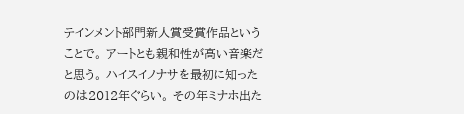テインメント部門新人賞受賞作品ということで。 アートとも親和性が高い音楽だと思う。 ハイスイノナサを最初に知ったのは2012年ぐらい。 その年ミナホ出た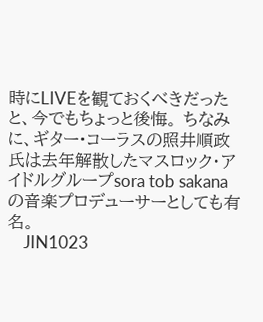時にLIVEを観ておくべきだったと、今でもちょっと後悔。 ちなみに、ギター•コーラスの照井順政氏は去年解散したマスロック・アイドルグループsora tob sakanaの音楽プロデューサーとしても有名。
    JIN1023